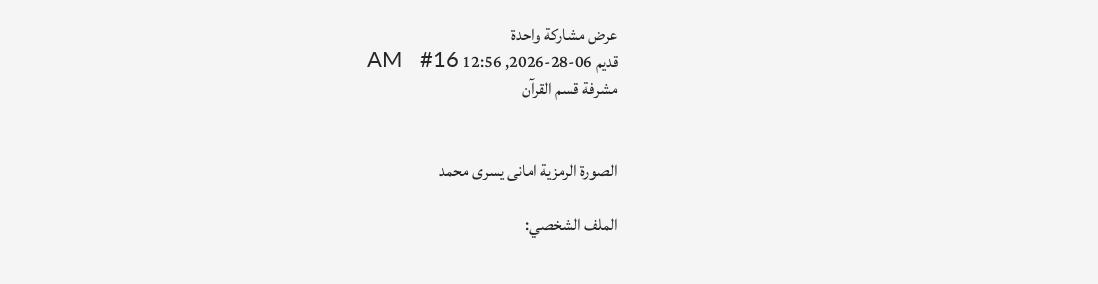عرض مشاركة واحدة
قديم 06-28-2026, 12:56 AM   #16
مشرفة قسم القرآن


الصورة الرمزية امانى يسرى محمد

الملف الشخصي: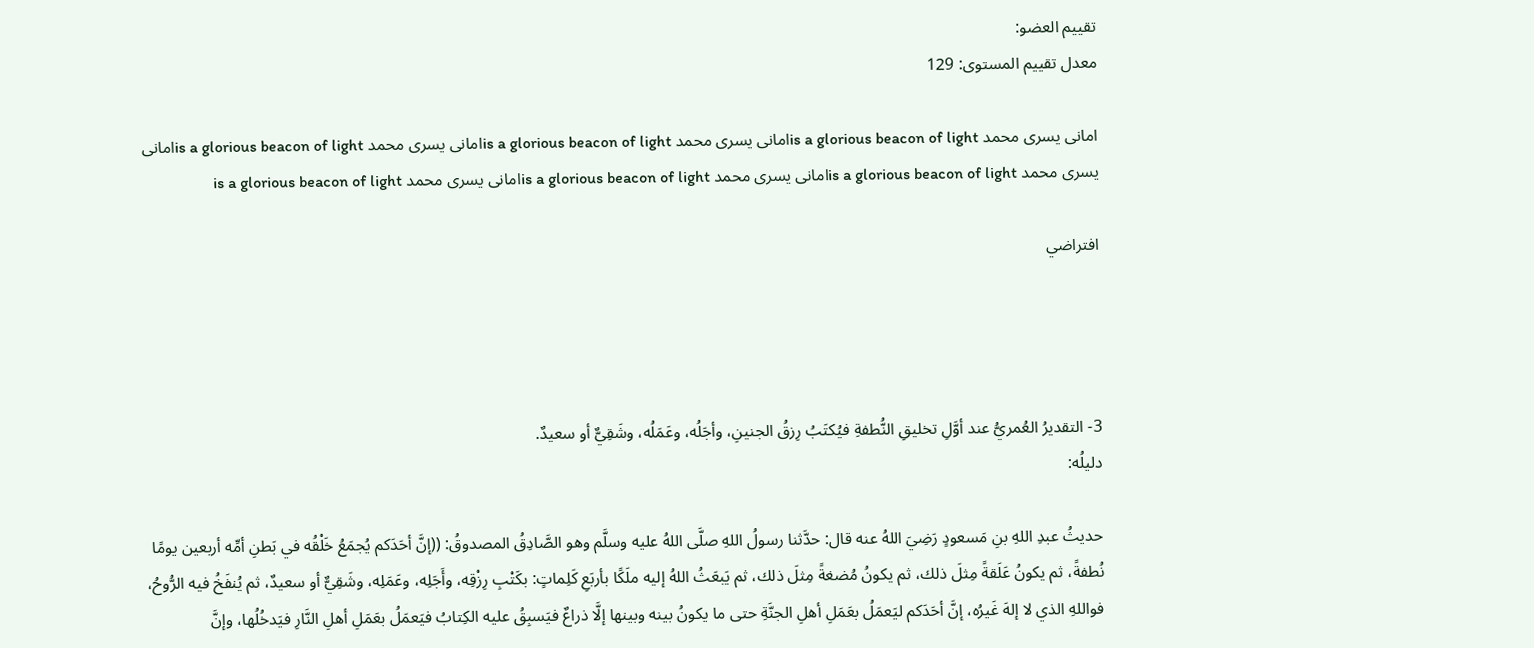تقييم العضو:
معدل تقييم المستوى: 129

امانى يسرى محمد is a glorious beacon of lightامانى يسرى محمد is a glorious beacon of lightامانى يسرى محمد is a glorious beacon of lightامانى يسرى محمد is a glorious beacon of lightامانى يسرى محمد is a glorious beacon of lightامانى يسرى محمد is a glorious beacon of light

افتراضي




3- التقديرُ العُمريُّ عند أوَّلِ تخليقِ النُّطفةِ فيُكتَبُ رِزقُ الجنينِ، وأجَلُه، وعَمَلُه، وشَقِيٌّ أو سعيدٌ.
دليلُه:

حديثُ عبدِ اللهِ بنِ مَسعودٍ رَضِيَ اللهُ عنه قال: حدَّثنا رسولُ اللهِ صلَّى اللهُ عليه وسلَّم وهو الصَّادِقُ المصدوقُ: ((إنَّ أحَدَكم يُجمَعُ خَلْقُه في بَطنِ أمِّه أربعين يومًا نُطفةً، ثم يكونُ عَلَقةً مِثلَ ذلك، ثم يكونُ مُضغةً مِثلَ ذلك، ثم يَبعَثُ اللهُ إليه ملَكًا بأربَعِ كَلِماتٍ: بكَتْبِ رِزْقِه، وأَجَلِه، وعَمَلِه، وشَقِيٌّ أو سعيدٌ، ثم يُنفَخُ فيه الرُّوحُ، فواللهِ الذي لا إلهَ غَيرُه، إنَّ أحَدَكم ليَعمَلُ بعَمَلِ أهلِ الجنَّةِ حتى ما يكونُ بينه وبينها إلَّا ذراعٌ فيَسبِقُ عليه الكِتابُ فيَعمَلُ بعَمَلِ أهلِ النَّارِ فيَدخُلُها، وإنَّ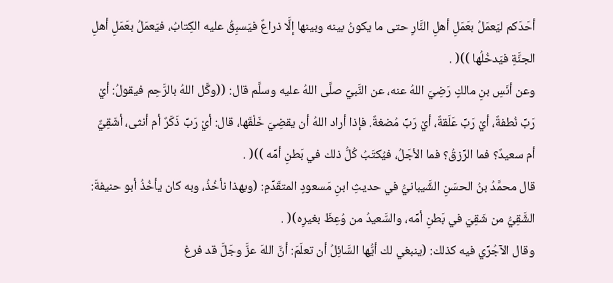أحَدَكم ليَعمَلُ بعَمَلِ أهلِ النَّارِ حتى ما يكونُ بينه وبينها إلَّا ذراعٌ فيَسبِقُ عليه الكِتابُ، فيَعمَلُ بعَمَلِ أهلِ الجنَّةِ فيَدخُلُها ))( .
وعن أنَسِ بنِ مالكٍ رَضِيَ اللهُ عنه، عن النَّبيِّ صلَّى اللهُ عليه وسلَّم قال: ((وكَّل اللهُ بالرَّحِم فيقولُ: أيْ رَبِّ نُطفةٌ، أيْ رَبِّ عَلَقةٌ، أيْ رَبِّ مُضغةٌ. فإذا أراد اللهُ أن يقضِيَ خَلْقَها، قال: أيْ رَبِّ ذَكَرٌ أم أنثى، أشَقِيٌّ أم سعيدٌ؟ فما الرِّزقُ؟ فما الأجَلُ، فيُكتَبُ كُلُّ ذلك في بَطنِ أمِّه ))( .
قال محمَّدُ بنُ الحسَنِ الشَّيبانيُّ في حديثِ ابنِ مَسعودٍ المتقَدِّمِ: (وبهذا نأخُذُ، وبه كان يأخُذُ أبو حنيفةَ: الشَّقِيُّ من شَقِيَ في بَطنِ أمِّه، والسَّعيدُ من وُعِظَ بغيرِه)( .
وقال الآجُرِّي فيه كذلك: (ينبغي لك أيُّها السَّائِلُ أن تعلَمَ: أنَّ اللهَ عزَّ وجَلَّ قد فرغ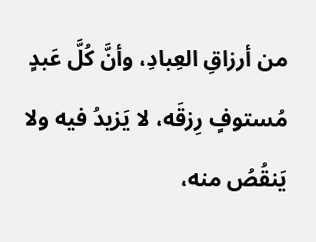من أرزاقِ العِبادِ، وأنَّ كُلَّ عَبدٍ مُستوفٍ رِزقَه، لا يَزيدُ فيه ولا يَنقُصُ منه،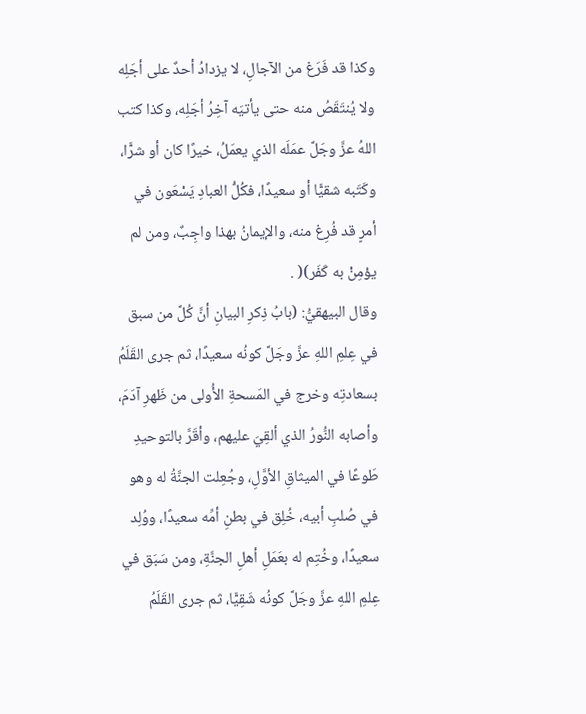وكذا قد فَرَغ من الآجالِ، لا يزدادُ أحدٌ على أجَلِه ولا يُنتَقَصُ منه حتى يأتيَه آخِرُ أجَلِه، وكذا كتب اللهُ عزَّ وجَلَّ عمَلَه الذي يعمَلُ، خيرًا كان أو شرًّا، وكَتَبه شقيًّا أو سعيدًا، فكُلُّ العبادِ يَسْعَون في أمرٍ قد فُرِغ منه، والإيمانُ بهذا واجِبٌ، ومن لم يؤمِنْ به كَفَر)( .
وقال البيهقيُّ: (بابُ ذِكرِ البيانِ أنَّ كُلَّ من سبق في عِلمِ اللهِ عزَّ وجَلَّ كونُه سعيدًا، ثم جرى القَلَمُ بسعادتِه وخرج في المَسحةِ الأُولى من ظَهرِ آدَمَ، وأصابه النُّورُ الذي ألقِيَ عليهم، وأقَرَّ بالتوحيدِ طَوعًا في الميثاقِ الأوَّلِ، وجُعِلت الجنَّةُ له وهو في صُلبِ أبيه، خُلِق في بطنِ أمِّه سعيدًا، ووُلِد سعيدًا، وخُتِم له بعَمَلِ أهلِ الجنَّةِ، ومن سَبَق في عِلمِ اللهِ عزَّ وجَلَّ كونُه شَقِيًّا، ثم جرى القَلَمُ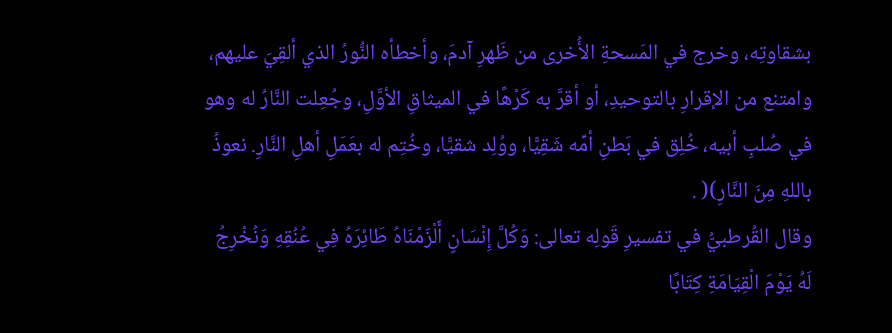بشقاوتِه، وخرج في المَسحةِ الأُخرى من ظَهرِ آدمَ، وأخطأه النُّورُ الذي ألقِيَ عليهم، وامتنع من الإقرارِ بالتوحيدِ، أو أقرَّ به كَرْهًا في الميثاقِ الأوَّلِ، وجُعِلت النَّارُ له وهو في صُلبِ أبيه، خُلِق في بَطنِ أمِّه شَقِيًّا، ووُلِد شقيًّا، وخُتِم له بعَمَلِ أهلِ النَّارِ. نعوذُ باللهِ مِنَ النَّارِ)( .
وقال القُرطبيُّ في تفسيرِ قَولِه تعالى: وَكُلَّ إِنْسَانٍ أَلْزَمْنَاهُ طَائِرَهُ فِي عُنُقِهِ وَنُخْرِجُ لَهُ يَوْمَ الْقِيَامَةِ كِتَابًا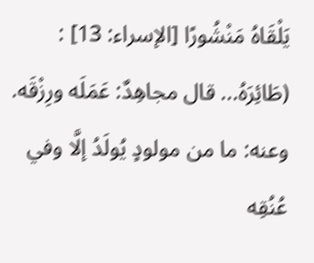يَلْقَاهُ مَنْشُورًا [الإسراء: 13] : (طَائِرَهُ... قال مجاهِدٌ: عَمَلَه ورِزْقَه. وعنه: ما من مولودٍ يُولَدُ إلَّا وفي عُنُقِه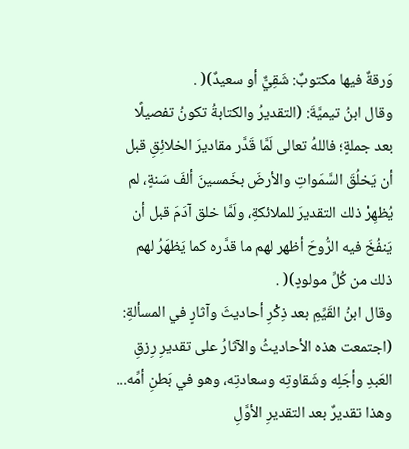وَرقةٌ فيها مكتوبٌ: شَقِيٌّ أو سعيدٌ)( .
وقال ابنُ تيميَّةَ: (التقديرُ والكتابةُ تكونُ تفصيلًا بعد جملةٍ؛ فاللهُ تعالى لَمَّا قَدَّر مقاديرَ الخلائِقِ قبل أن يَخلُقَ السَّمَواتِ والأرضَ بخَمسينَ ألفَ سَنةٍ، لم يُظهِرْ ذلك التقديرَ للملائكةِ، ولَمَّا خلق آدَمَ قبل أن يَنفُخَ فيه الرُّوحَ أظهر لهم ما قدَّره كما يَظهَرُ لهم ذلك من كُلِّ مولودٍ)( .
وقال ابنُ القَيِّمِ بعد ذِكْرِ أحاديثَ وآثارٍ في المسألةِ: (اجتمعت هذه الأحاديثُ والآثارُ على تقديرِ رِزقِ العَبدِ وأجَلِه وشَقاوتِه وسعادتِه، وهو في بَطنِ أمِّه... وهذا تقديرٌ بعد التقديرِ الأوَّلِ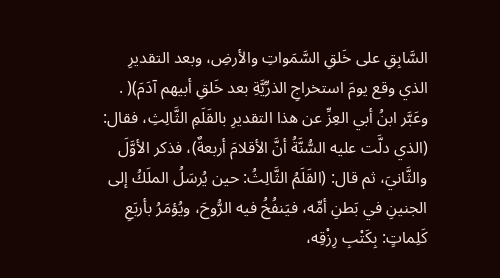السَّابِقِ على خَلقِ السَّمَواتِ والأرضِ، وبعد التقديرِ الذي وقع يومَ استخراجِ الذرِّيَّةِ بعد خَلقِ أبيهم آدَمَ)( .
وعَبَّر ابنُ أبي العِزِّ عن هذا التقديرِ بالقَلَمِ الثَّالِثِ، فقال: (الذي دلَّت عليه السُّنَّةُ أنَّ الأقلامَ أربعةٌ)، فذكر الأوَّلَ والثَّانيَ، ثم قال: (القَلَمُ الثَّالِثُ: حين يُرسَلُ الملَكُ إلى الجنينِ في بَطنِ أمِّه، فيَنفُخُ فيه الرُّوحَ، ويُؤمَرُ بأربَعِ كَلِماتٍ: بِكَتْبِ رِزْقِه،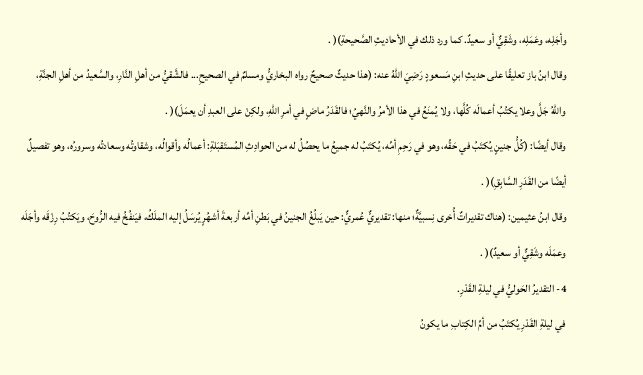وأجَلِه، وعَمَلِه، وشَقِيٌّ أو سعيدٌ. كما ورد ذلك في الأحاديثِ الصَّحيحةِ)( .
وقال ابنُ باز تعليقًا على حديثِ ابنِ مَسعودٍ رَضِيَ اللهُ عنه: (هذا حديثٌ صحيحٌ رواه البخاريُّ ومسلمٌ في الصحيحِ... فالشَّقيُّ من أهلِ النَّارِ، والسَّعيدُ من أهلِ الجنَّةِ، واللهُ جَلَّ وعلا يكتُبُ أعمالَه كُلَّها، ولا يُمنَعُ في هذا الأمرُ والنَّهيُ؛ فالقَدَرُ ماضٍ في أمرِ اللهِ، ولكِنْ على العبدِ أن يعمَلَ)( .
وقال أيضًا: (كُلُّ جنينٍ يُكتَبُ في حَقِّه، وهو في رَحِمِ أمِّه، يُكتَبُ له جميعُ ما يحصُلُ له من الحوادِثِ المُستَقبَلةِ: أعمالُه وأقوالُه، وشقاوتُه وسعادتُه وسرورُه، وهو تفصيلٌ أيضًا من القَدَرِ السَّابِقِ)( .
وقال ابنُ عثيمين: (هناك تقديراتٌ أُخرى نِسبيَّةٌ؛ منها: تقديريٌّ عُمريٌّ: حين يَبلُغُ الجنينُ في بَطنِ أمِّه أربعةَ أشهُرٍ يُرسَلُ إليه الملَكُ، فيَنفُخُ فيه الرُّوحَ، ويَكتُبُ رِزْقَه وأجَلَه وعمَلَه وشَقِيٌّ أو سعيدٌ)( .
4- التقديرُ الحَوليُّ في ليلةِ القَدْرِ.
في ليلةِ القَدْرِ يُكتَبُ من أمِّ الكِتابِ ما يكونُ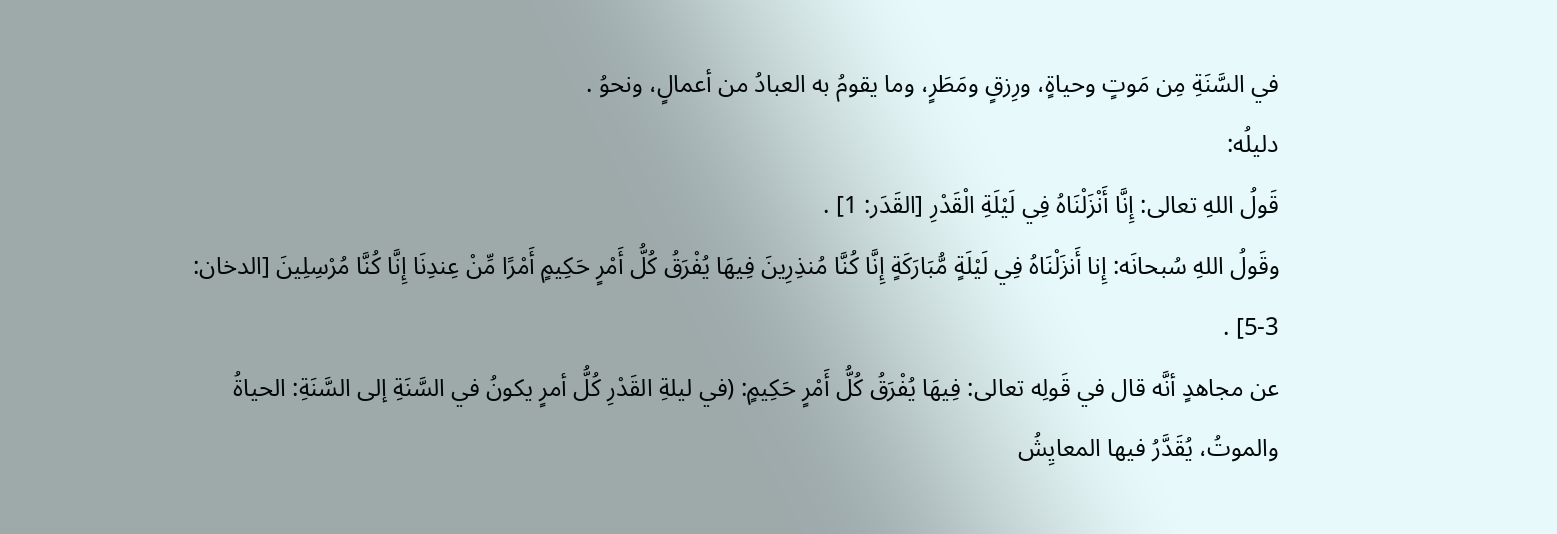في السَّنَةِ مِن مَوتٍ وحياةٍ، ورِزقٍ ومَطَرٍ، وما يقومُ به العبادُ من أعمالٍ، ونحوُ .
دليلُه:
قَولُ اللهِ تعالى: إِنَّا أَنْزَلْنَاهُ فِي لَيْلَةِ الْقَدْرِ [القَدَر: 1] .
وقَولُ اللهِ سُبحانَه: إِنا أَنزَلْنَاهُ فِي لَيْلَةٍ مُّبَارَكَةٍ إِنَّا كُنَّا مُنذِرِينَ فِيهَا يُفْرَقُ كُلُّ أَمْرٍ حَكِيمٍ أَمْرًا مِّنْ عِندِنَا إِنَّا كُنَّا مُرْسِلِينَ [الدخان: 3-5] .
عن مجاهدٍ أنَّه قال في قَولِه تعالى: فِيهَا يُفْرَقُ كُلُّ أَمْرٍ حَكِيمٍ: (في ليلةِ القَدْرِ كُلُّ أمرٍ يكونُ في السَّنَةِ إلى السَّنَةِ: الحياةُ والموتُ، يُقَدَّرُ فيها المعايِشُ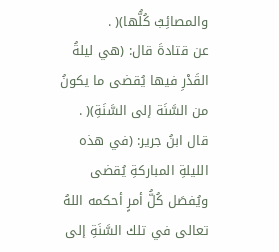والمصائِبُ كُلُّها)( .
عن قتادةَ قال: (هي ليلةُ القَدْرِ فيها يُقضى ما يكونُ من السَّنَة إلى السَّنَةِ)( .
قال ابنُ جرير: (في هذه الليلةِ المباركةِ يُقضى ويُفصَل كُلُّ أمرٍ أحكمه اللهُ تعالى في تلك السَّنَةِ إلى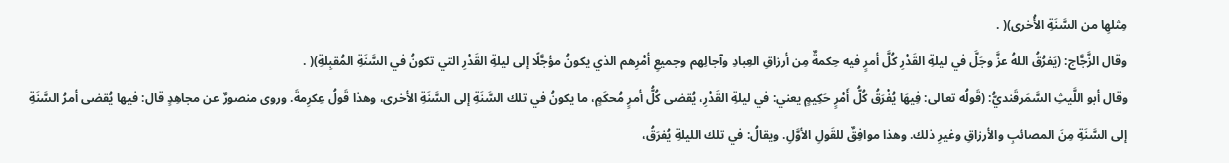مِثلهِا من السَّنَةِ الأُخرى)( .
وقال الزَّجَّاج: (يَفرُقُ اللهُ عزَّ وجَلَّ في ليلةِ القَدْرِ كُلَّ أمرٍ فيه حِكمةٌ مِن أرزاقِ العِبادِ وآجالِهم وجميعِ أمْرِهم الذي يكونُ مؤجَّلًا إلى ليلةِ القَدْرِ التي تكونُ في السَّنَةِ المُقبِلةِ)( .
وقال أبو اللَّيثِ السَّمَرقَنديُّ: (قَولُه تعالى: فِيهَا يُفْرَقُ كُلُّ أَمْرٍ حَكِيمٍ يعني: في ليلةِ القَدْرِ، يُقضى كُلُّ أمرٍ مُحكَمٍ، ما يكونُ في تلك السَّنَةِ إلى السَّنَةِ الأخرى، وهذا قَولُ عِكرِمةَ. وروى منصورٌ عن مجاهِدٍ قال: فيها يُقضى أمرُ السَّنَةِ إلى السَّنَةِ مِنَ المصائبِ والأرزاقِ وغيرِ ذلك. وهذا موافِقٌ للقَولِ الأوَّلِ. ويقالُ: في تلك الليلةِ يُفرَقُ،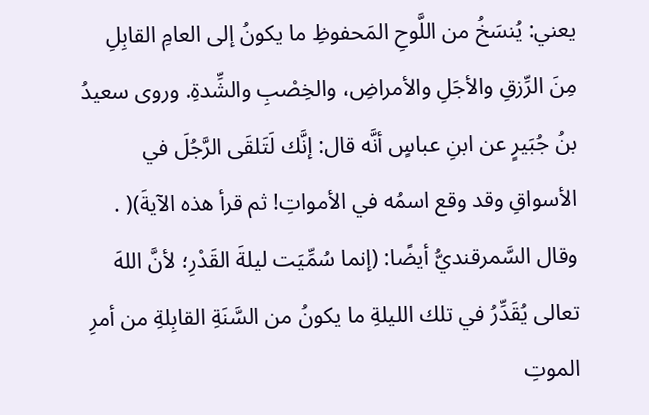يعني: يُنسَخُ من اللَّوحِ المَحفوظِ ما يكونُ إلى العامِ القابِلِ مِنَ الرِّزقِ والأجَلِ والأمراضِ، والخِصْبِ والشِّدةِ. وروى سعيدُ بنُ جُبَيرٍ عن ابنِ عباسٍ أنَّه قال: إنَّك لَتَلقَى الرَّجُلَ في الأسواقِ وقد وقع اسمُه في الأمواتِ! ثم قرأ هذه الآيةَ)( .
وقال السَّمرقنديُّ أيضًا: (إنما سُمِّيَت ليلةَ القَدْرِ؛ لأنَّ اللهَ تعالى يُقَدِّرُ في تلك الليلةِ ما يكونُ من السَّنَةِ القابِلةِ من أمرِ الموتِ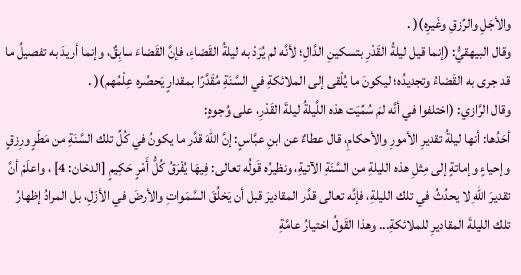والأجَلِ والرِّزقِ وغَيرِه)( .
وقال البيهقيُّ: (إنما قيل ليلةُ القَدْرِ بتسكينِ الدَّالِ؛ لأنَّه لم يُرَدْ به ليلةُ القَضاءِ، فإنَّ القَضاءَ سابِقٌ، وإنما أريدَ به تفصيلُ ما قد جرى به القَضاءُ وتجديدُه؛ ليكونَ ما يُلْقى إلى الملائكةِ في السَّنَةِ مُقَدَّرًا بمقدارٍ يَحصُره عِلْمُهم)( .
وقال الرَّازي: (اختلفوا في أنَّه لمَ سُمِّيَت هذه اللَّيلةُ ليلةَ القَدْرِ، على وُجوهٍ:
أحَدُها: أنها ليلةُ تقديرِ الأمورِ والأحكامِ، قال عطاءٌ عن ابنِ عبَّاسٍ: إنَّ اللهَ قدَّر ما يكونُ في كُلِّ تلك السَّنَةِ من مَطَرٍ ورِزقٍ وإحياءٍ وإماتةٍ إلى مِثلِ هذه الليلةِ من السَّنَةِ الآتيةِ، ونظيرُه قَولُه تعالى: فِيهَا يُفْرَقُ كُلُّ أَمْرٍ حَكِيمٍ [الدخان: 4] ، واعلَمْ أنَّ تقديرَ اللهِ لا يحدُثُ في تلك الليلةِ، فإنَّه تعالى قدَّر المقاديرَ قبل أن يَخلُقَ السَّمَواتِ والأرضَ في الأزَلِ، بل المرادُ إظهارُ تلك الليلةَ المقاديرِ للملائكةِ... وهذا القَولُ اختيارُ عامَّةِ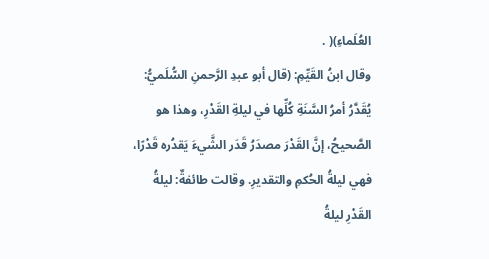العُلَماءِ)( .
وقال ابنُ القَيِّمِ: (قال أبو عبدِ الرَّحمنِ السُّلَميُّ: يُقَدَّرُ أمرُ السَّنَةِ كُلِّها في ليلةِ القَدْرِ، وهذا هو الصَّحيحُ، إنَّ القَدْرَ مصدَرُ قَدَر الشَّيءَ يَقدُره قَدْرًا، فهي ليلةُ الحُكمِ والتقديرِ. وقالت طائفةٌ: ليلةُ القَدْرِ ليلةُ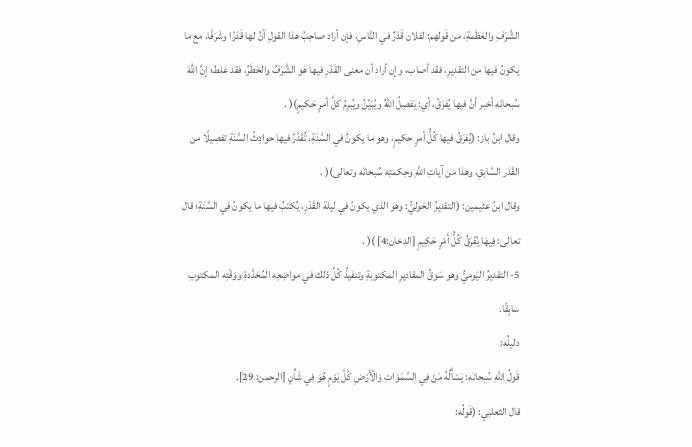الشَّرَفِ والعَظَمةِ، من قَولهم: لفلان قَدْرٌ في النَّاسِ، فإن أراد صاحِبُ هذا القولِ أنَّ لها قَدْرًا وشَرَفًا، مع ما يكونُ فيها من التقديرِ، فقد أصاب، وإن أراد أن معنى القَدْرِ فيها هو الشَّرَفُ والخَطَرُ، فقد غلط؛ إنَّ اللهَ سُبحانَه أخبر أنَّ فيها يُفرَقُ، أي: يَفصِلُ اللهُ ويُبَيِّنُ ويُبرِمُ كلَّ أمرٍ حَكيمٍ)( .
وقال ابنُ باز: (يُفرَقُ فيها كُلُّ أمرٍ حكيمٍ، وهو ما يكونُ في السَّنَةِ، تُقَدَّرُ فيها حوادِثُ السَّنَةِ تفصيلًا من القَدَر السَّابقِ، وهذا من آياتِ اللهِ وحِكمتِه سُبحانَه وتعالى)( .
وقال ابنُ عثيمين: (التقديرُ الحَوليُّ: وهو الذي يكونُ في ليلة القَدْرِ، يُكتَبُ فيها ما يكونُ في السَّنَةِ؛ قال تعالى: فِيهَا يُفْرَقُ كُلُّ أَمْرٍ حَكِيمٍ [الدخان:4] )( .
5- التقديرُ اليَوميُّ وهو سَوقُ المقاديرِ المكتوبةِ وتنفيذُ كُلِّ ذلك في مواضِعِه المُحَدَّدةِ ووَقْتِه المكتوبِ سابِقًا.
دليلُه:
قَولُ اللهِ سُبحانَه: يَسْأَلُهُ مَنْ فِي السَّمَوَاتِ وَالْأَرْضِ كُلَّ يَوْمٍ هُوَ فِي شَأْنٍ [الرحمن: 29].
قال الثعلبي: (قَولُه: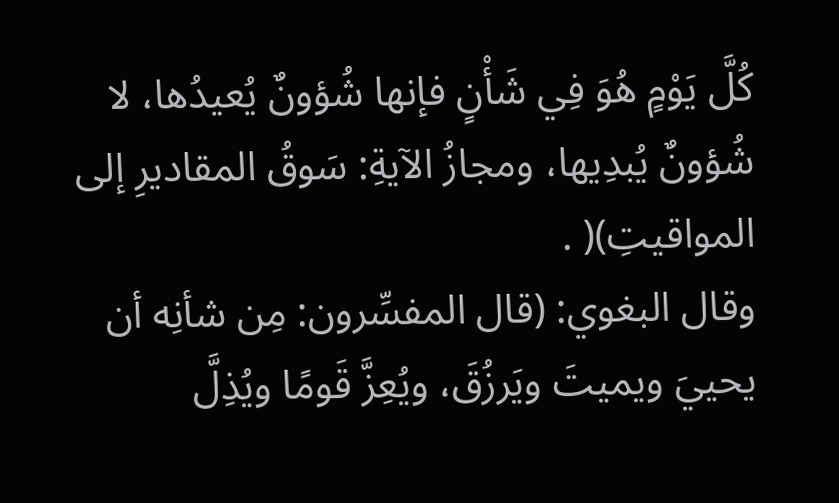كُلَّ يَوْمٍ هُوَ فِي شَأْنٍ فإنها شُؤونٌ يُعيدُها، لا شُؤونٌ يُبدِيها، ومجازُ الآيةِ: سَوقُ المقاديرِ إلى المواقيتِ)( .
وقال البغوي: (قال المفسِّرون: مِن شأنِه أن يحييَ ويميتَ ويَرزُقَ، ويُعِزَّ قَومًا ويُذِلَّ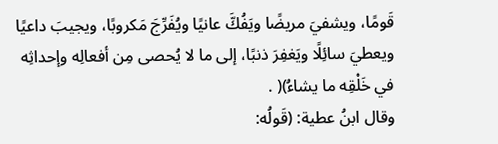قَومًا، ويشفيَ مريضًا ويَفُكَّ عانيًا ويُفَرِّجَ مَكروبًا، ويجيبَ داعيًا ويعطيَ سائِلًا ويَغفِرَ ذنبًا، إلى ما لا يُحصى مِن أفعالِه وإحداثِه في خَلْقِه ما يشاءُ)( .
وقال ابنُ عطية: (قَولُه: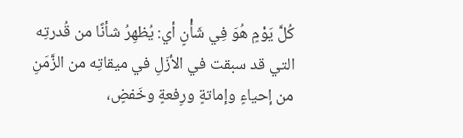كُلَّ يَوْمٍ هُوَ فِي شَأْنٍ أي: يُظهِرُ شأنًا من قُدرتِه التي قد سبقت في الأزَلِ في ميقاتِه من الزَّمَنِ من إحياءٍ وإماتةٍ ورِفعةٍ وخَفضٍ،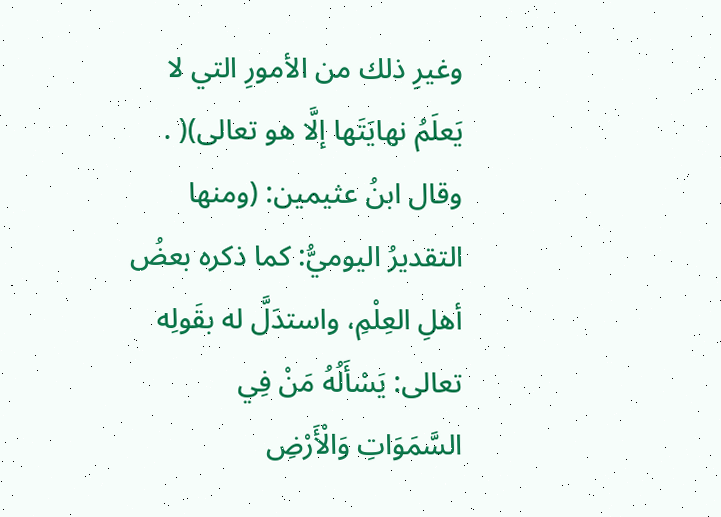وغيرِ ذلك من الأمورِ التي لا يَعلَمُ نهايَتَها إلَّا هو تعالى)( .
وقال ابنُ عثيمين: (ومنها التقديرُ اليوميُّ: كما ذكره بعضُ أهلِ العِلْمِ، واستدَلَّ له بقَولِه تعالى: يَسْأَلُهُ مَنْ فِي السَّمَوَاتِ وَالْأَرْضِ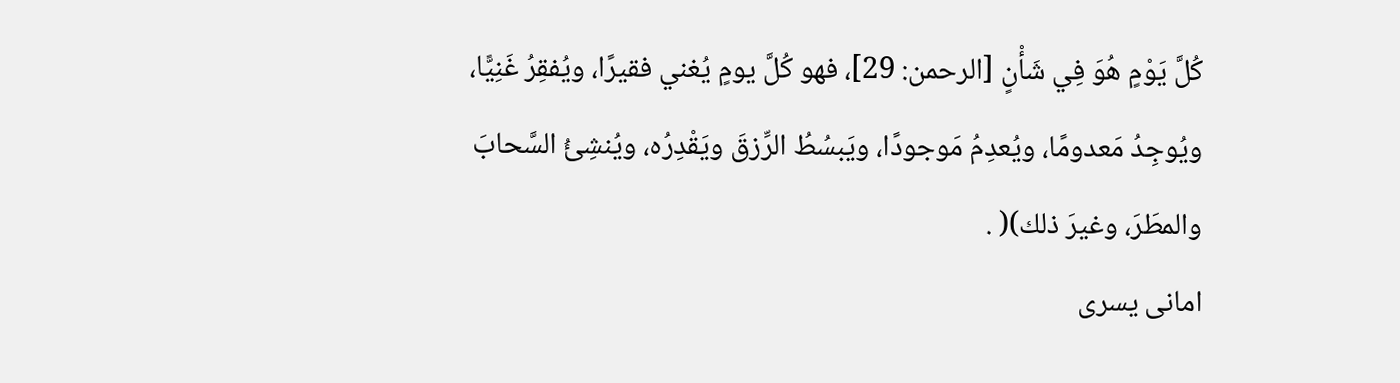كُلَّ يَوْمٍ هُوَ فِي شَأْنٍ [الرحمن: 29]، فهو كُلَّ يومٍ يُغني فقيرًا، ويُفقِرُ غَنِيًّا، ويُوجِدُ مَعدومًا، ويُعدِمُ مَوجودًا، ويَبسُطُ الرِّزقَ ويَقْدِرُه، ويُنشِئُ السَّحابَ والمطَرَ، وغيرَ ذلك)( .
امانى يسرى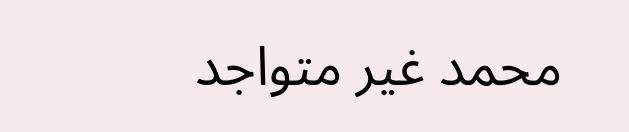محمد غير متواجد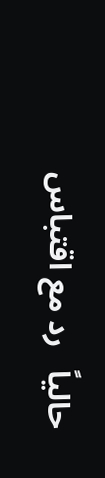حالياً   رد مع اقتباس